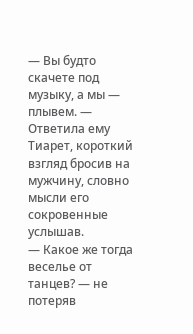— Вы будто скачете под музыку, а мы — плывем. — Ответила ему Тиарет, короткий взгляд бросив на мужчину, словно мысли его сокровенные услышав.
— Какое же тогда веселье от танцев? — не потеряв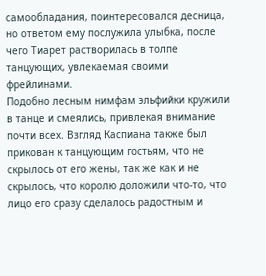самообладания, поинтересовался десница, но ответом ему послужила улыбка, после чего Тиарет растворилась в толпе танцующих, увлекаемая своими фрейлинами.
Подобно лесным нимфам эльфийки кружили в танце и смеялись, привлекая внимание почти всех. Взгляд Каспиана также был прикован к танцующим гостьям, что не скрылось от его жены, так же как и не скрылось, что королю доложили что-то, что лицо его сразу сделалось радостным и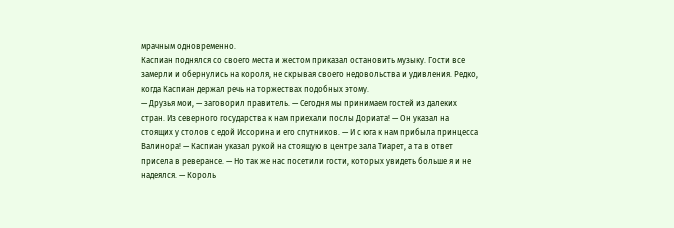мрачным одновременно.
Каспиан поднялся со своего места и жестом приказал остановить музыку. Гости все замерли и обернулись на короля, не скрывая своего недовольства и удивления. Редко, когда Каспиан держал речь на торжествах подобных этому.
— Друзья мои, — заговорил правитель. — Сегодня мы принимаем гостей из далеких стран. Из северного государства к нам приехали послы Дориата! — Он указал на стоящих у столов с едой Иссорина и его спутников. — И с юга к нам прибыла принцесса Валинора! — Каспиан указал рукой на стоящую в центре зала Тиарет, а та в ответ присела в реверансе. — Но так же нас посетили гости, которых увидеть больше я и не надеялся. — Король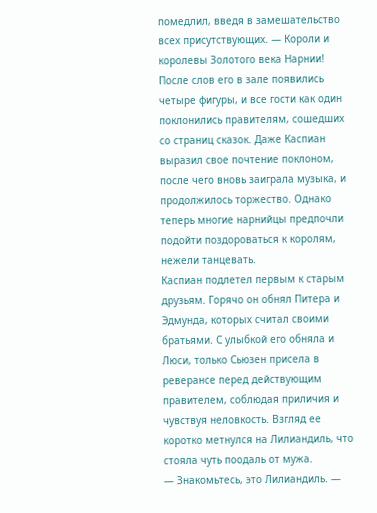помедлил, введя в замешательство всех присутствующих. — Короли и королевы Золотого века Нарнии!
После слов его в зале появились четыре фигуры, и все гости как один поклонились правителям, сошедших со страниц сказок. Даже Каспиан выразил свое почтение поклоном, после чего вновь заиграла музыка, и продолжилось торжество. Однако теперь многие нарнийцы предпочли подойти поздороваться к королям, нежели танцевать.
Каспиан подлетел первым к старым друзьям. Горячо он обнял Питера и Эдмунда, которых считал своими братьями. С улыбкой его обняла и Люси, только Сьюзен присела в реверансе перед действующим правителем, соблюдая приличия и чувствуя неловкость. Взгляд ее коротко метнулся на Лилиандиль, что стояла чуть поодаль от мужа.
— Знакомьтесь, это Лилиандиль. —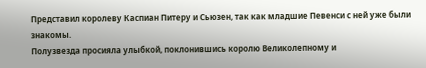Представил королеву Каспиан Питеру и Сьюзен, так как младшие Певенси с ней уже были знакомы.
Полузвезда просияла улыбкой, поклонившись королю Великолепному и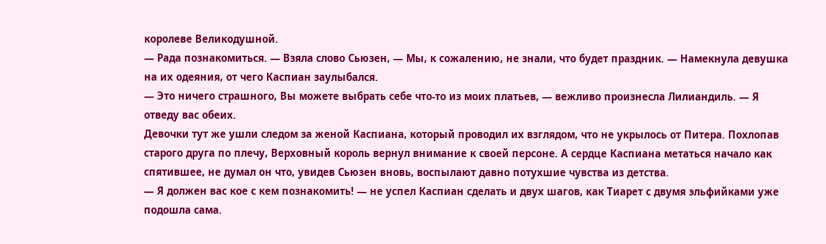королеве Великодушной.
— Рада познакомиться. — Взяла слово Сьюзен, — Мы, к сожалению, не знали, что будет праздник. — Намекнула девушка на их одеяния, от чего Каспиан заулыбался.
— Это ничего страшного, Вы можете выбрать себе что-то из моих платьев, — вежливо произнесла Лилиандиль. — Я отведу вас обеих.
Девочки тут же ушли следом за женой Каспиана, который проводил их взглядом, что не укрылось от Питера. Похлопав старого друга по плечу, Верховный король вернул внимание к своей персоне. А сердце Каспиана метаться начало как спятившее, не думал он что, увидев Сьюзен вновь, воспылают давно потухшие чувства из детства.
— Я должен вас кое с кем познакомить! — не успел Каспиан сделать и двух шагов, как Тиарет с двумя эльфийками уже подошла сама.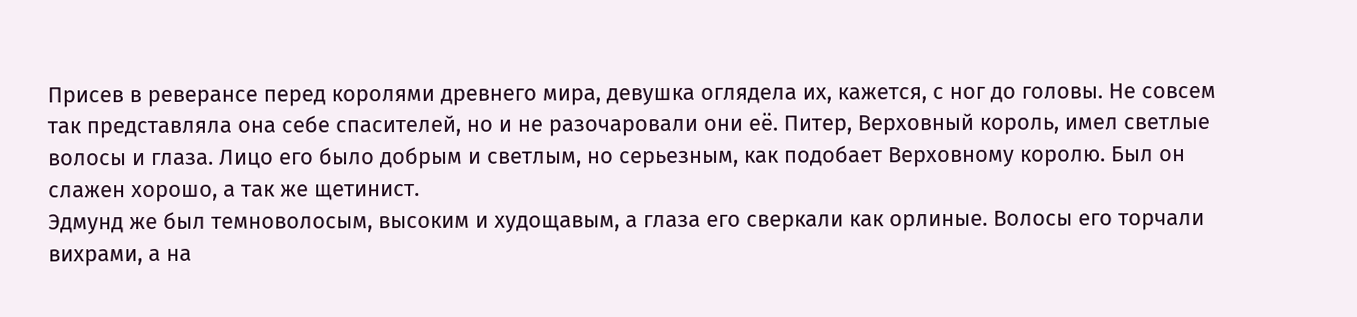Присев в реверансе перед королями древнего мира, девушка оглядела их, кажется, с ног до головы. Не совсем так представляла она себе спасителей, но и не разочаровали они её. Питер, Верховный король, имел светлые волосы и глаза. Лицо его было добрым и светлым, но серьезным, как подобает Верховному королю. Был он слажен хорошо, а так же щетинист.
Эдмунд же был темноволосым, высоким и худощавым, а глаза его сверкали как орлиные. Волосы его торчали вихрами, а на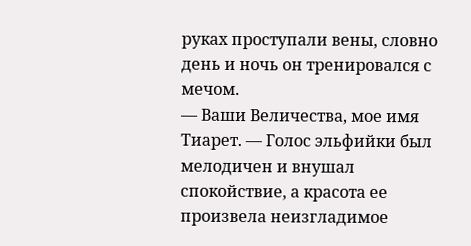руках проступали вены, словно день и ночь он тренировался с мечом.
— Ваши Величества, мое имя Тиарет. — Голос эльфийки был мелодичен и внушал спокойствие, а красота ее произвела неизгладимое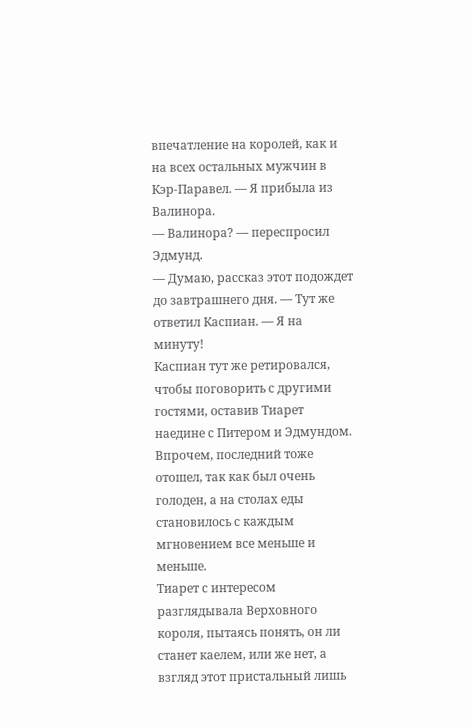впечатление на королей, как и на всех остальных мужчин в Кэр-Паравел. — Я прибыла из Валинора.
— Валинора? — переспросил Эдмунд.
— Думаю, рассказ этот подождет до завтрашнего дня. — Тут же ответил Каспиан. — Я на минуту!
Каспиан тут же ретировался, чтобы поговорить с другими гостями, оставив Тиарет наедине с Питером и Эдмундом. Впрочем, последний тоже отошел, так как был очень голоден, а на столах еды становилось с каждым мгновением все меньше и меньше.
Тиарет с интересом разглядывала Верховного короля, пытаясь понять, он ли станет каелем, или же нет, а взгляд этот пристальный лишь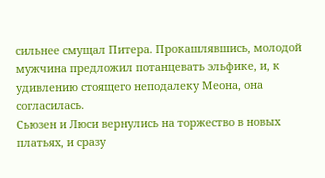сильнее смущал Питера. Прокашлявшись, молодой мужчина предложил потанцевать эльфике, и, к удивлению стоящего неподалеку Меона, она согласилась.
Сьюзен и Люси вернулись на торжество в новых платьях, и сразу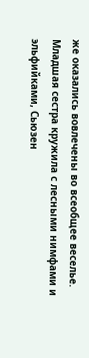же оказались вовлечены во всеобщее веселье. Младшая сестра кружила с лесными нимфами и эльфийками, Сьюзен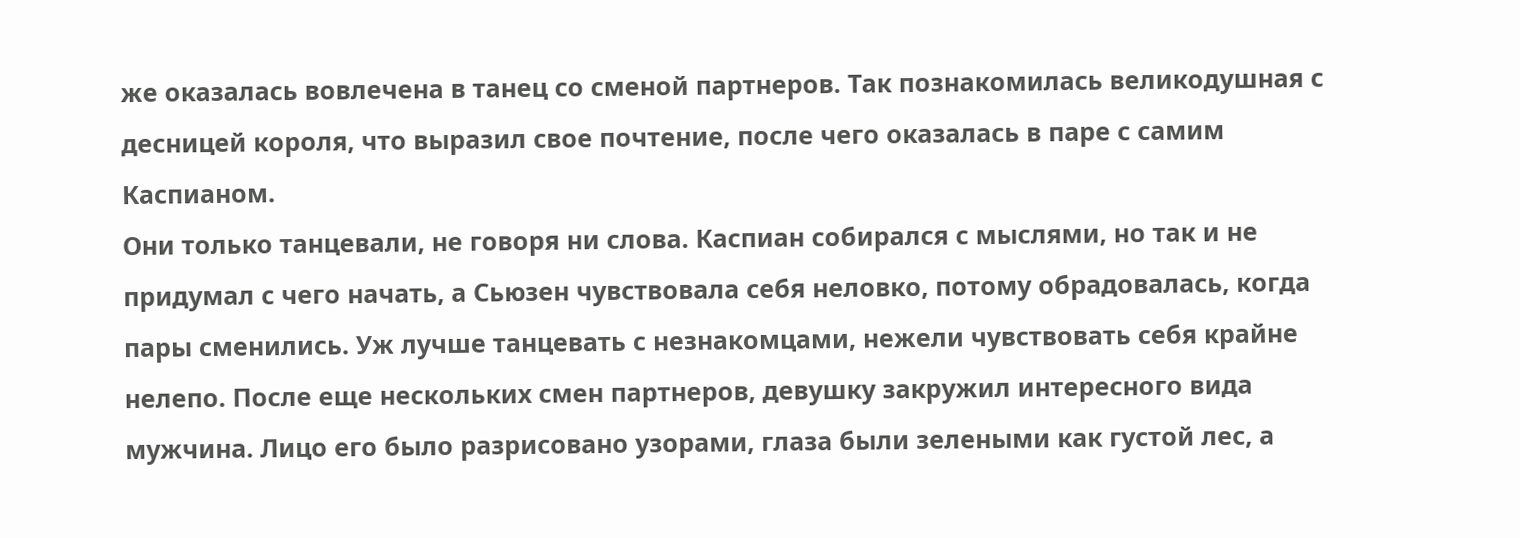же оказалась вовлечена в танец со сменой партнеров. Так познакомилась великодушная с десницей короля, что выразил свое почтение, после чего оказалась в паре с самим Каспианом.
Они только танцевали, не говоря ни слова. Каспиан собирался с мыслями, но так и не придумал с чего начать, а Сьюзен чувствовала себя неловко, потому обрадовалась, когда пары сменились. Уж лучше танцевать с незнакомцами, нежели чувствовать себя крайне нелепо. После еще нескольких смен партнеров, девушку закружил интересного вида мужчина. Лицо его было разрисовано узорами, глаза были зелеными как густой лес, а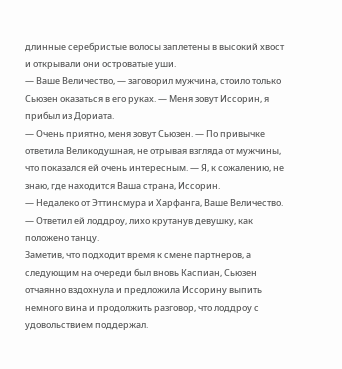длинные серебристые волосы заплетены в высокий хвост и открывали они островатые уши.
— Ваше Величество, — заговорил мужчина, стоило только Сьюзен оказаться в его руках. — Меня зовут Иссорин, я прибыл из Дориата.
— Очень приятно, меня зовут Сьюзен. — По привычке ответила Великодушная, не отрывая взгляда от мужчины, что показался ей очень интересным. — Я, к сожалению, не знаю, где находится Ваша страна, Иссорин.
— Недалеко от Эттинсмура и Харфанга, Ваше Величество. — Ответил ей лоддроу, лихо крутанув девушку, как положено танцу.
Заметив, что подходит время к смене партнеров, а следующим на очереди был вновь Каспиан, Сьюзен отчаянно вздохнула и предложила Иссорину выпить немного вина и продолжить разговор, что лоддроу с удовольствием поддержал.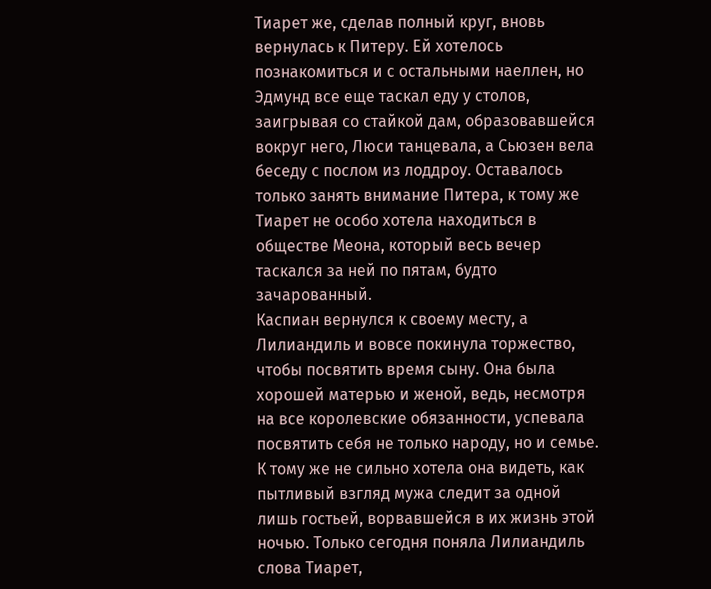Тиарет же, сделав полный круг, вновь вернулась к Питеру. Ей хотелось познакомиться и с остальными наеллен, но Эдмунд все еще таскал еду у столов, заигрывая со стайкой дам, образовавшейся вокруг него, Люси танцевала, а Сьюзен вела беседу с послом из лоддроу. Оставалось только занять внимание Питера, к тому же Тиарет не особо хотела находиться в обществе Меона, который весь вечер таскался за ней по пятам, будто зачарованный.
Каспиан вернулся к своему месту, а Лилиандиль и вовсе покинула торжество, чтобы посвятить время сыну. Она была хорошей матерью и женой, ведь, несмотря на все королевские обязанности, успевала посвятить себя не только народу, но и семье. К тому же не сильно хотела она видеть, как пытливый взгляд мужа следит за одной лишь гостьей, ворвавшейся в их жизнь этой ночью. Только сегодня поняла Лилиандиль слова Тиарет,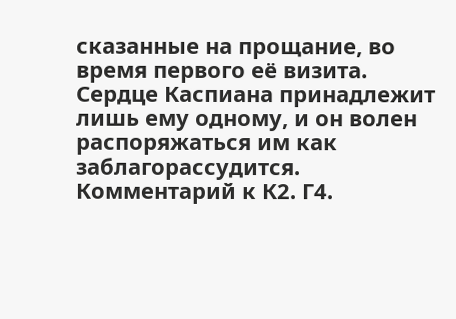сказанные на прощание, во время первого её визита.
Сердце Каспиана принадлежит лишь ему одному, и он волен распоряжаться им как заблагорассудится.
Комментарий к К2. Г4.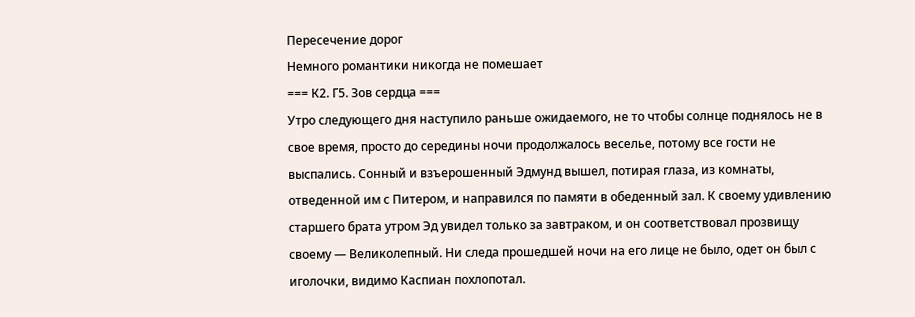Пересечение дорог
Немного романтики никогда не помешает
=== К2. Г5. Зов сердца ===
Утро следующего дня наступило раньше ожидаемого, не то чтобы солнце поднялось не в свое время, просто до середины ночи продолжалось веселье, потому все гости не выспались. Сонный и взъерошенный Эдмунд вышел, потирая глаза, из комнаты, отведенной им с Питером, и направился по памяти в обеденный зал. К своему удивлению старшего брата утром Эд увидел только за завтраком, и он соответствовал прозвищу своему — Великолепный. Ни следа прошедшей ночи на его лице не было, одет он был с иголочки, видимо Каспиан похлопотал.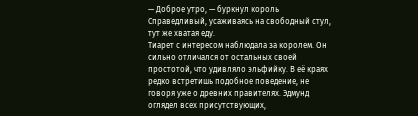— Доброе утро, — буркнул король Справедливый, усаживаясь на свободный стул, тут же хватая еду.
Тиарет с интересом наблюдала за королем. Он сильно отличался от остальных своей простотой, что удивляло эльфийку. В её краях редко встретишь подобное поведение, не говоря уже о древних правителях. Эдмунд оглядел всех присутствующих,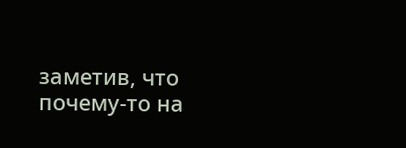заметив, что почему-то на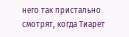него так пристально смотрят, когда Тиарет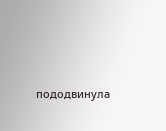пододвинула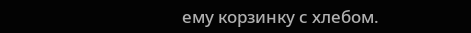ему корзинку с хлебом.